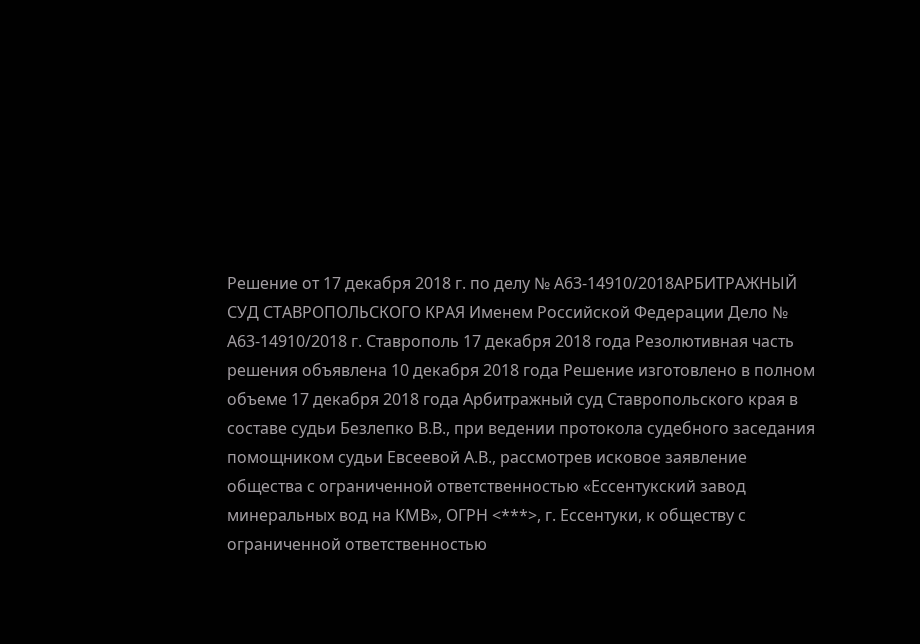Решение от 17 декабря 2018 г. по делу № А63-14910/2018АРБИТРАЖНЫЙ СУД СТАВРОПОЛЬСКОГО КРАЯ Именем Российской Федерации Дело № А63-14910/2018 г. Ставрополь 17 декабря 2018 года Резолютивная часть решения объявлена 10 декабря 2018 года Решение изготовлено в полном объеме 17 декабря 2018 года Арбитражный суд Ставропольского края в составе судьи Безлепко В.В., при ведении протокола судебного заседания помощником судьи Евсеевой А.В., рассмотрев исковое заявление общества с ограниченной ответственностью «Ессентукский завод минеральных вод на КМВ», ОГРН <***>, г. Ессентуки, к обществу с ограниченной ответственностью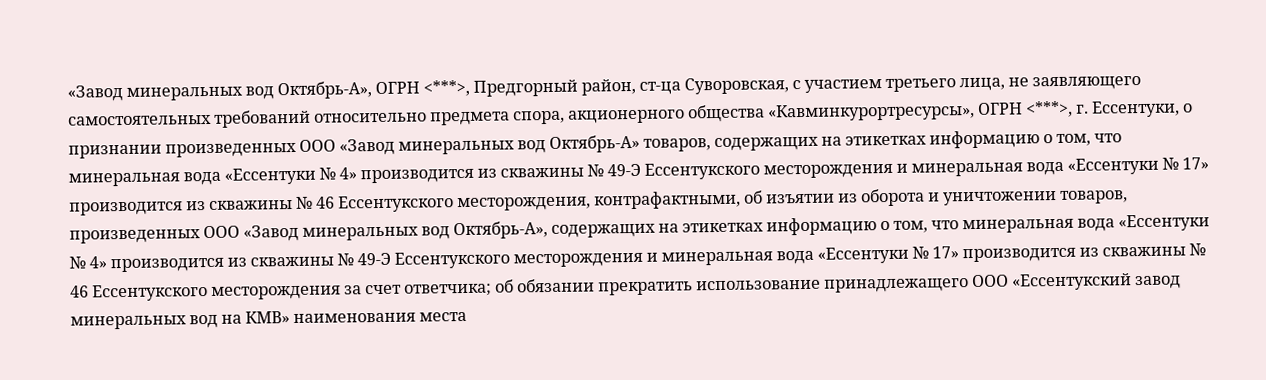«Завод минеральных вод Октябрь-А», ОГРН <***>, Предгорный район, ст-ца Суворовская, с участием третьего лица, не заявляющего самостоятельных требований относительно предмета спора, акционерного общества «Кавминкурортресурсы», ОГРН <***>, г. Ессентуки, о признании произведенных ООО «Завод минеральных вод Октябрь-А» товаров, содержащих на этикетках информацию о том, что минеральная вода «Ессентуки № 4» производится из скважины № 49-Э Ессентукского месторождения и минеральная вода «Ессентуки № 17» производится из скважины № 46 Ессентукского месторождения, контрафактными, об изъятии из оборота и уничтожении товаров, произведенных ООО «Завод минеральных вод Октябрь-А», содержащих на этикетках информацию о том, что минеральная вода «Ессентуки № 4» производится из скважины № 49-Э Ессентукского месторождения и минеральная вода «Ессентуки № 17» производится из скважины № 46 Ессентукского месторождения за счет ответчика; об обязании прекратить использование принадлежащего ООО «Ессентукский завод минеральных вод на КМВ» наименования места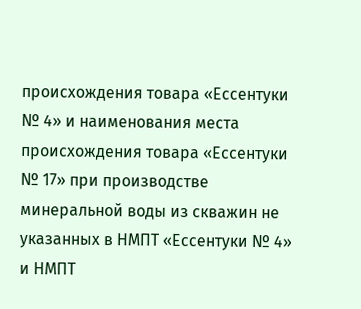происхождения товара «Ессентуки № 4» и наименования места происхождения товара «Ессентуки № 17» при производстве минеральной воды из скважин не указанных в НМПТ «Ессентуки № 4» и НМПТ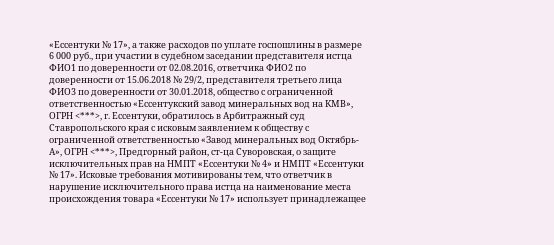«Ессентуки № 17», а также расходов по уплате госпошлины в размере 6 000 руб., при участии в судебном заседании представителя истца ФИО1 по доверенности от 02.08.2016, ответчика ФИО2 по доверенности от 15.06.2018 № 29/2, представителя третьего лица ФИО3 по доверенности от 30.01.2018, общество с ограниченной ответственностью «Ессентукский завод минеральных вод на КМВ», ОГРН <***>, г. Ессентуки, обратилось в Арбитражный суд Ставропольского края с исковым заявлением к обществу с ограниченной ответственностью «Завод минеральных вод Октябрь-А», ОГРН <***>, Предгорный район, ст-ца Суворовская, о защите исключительных прав на НМПТ «Ессентуки № 4» и НМПТ «Ессентуки № 17». Исковые требования мотивированы тем, что ответчик в нарушение исключительного права истца на наименование места происхождения товара «Ессентуки № 17» использует принадлежащее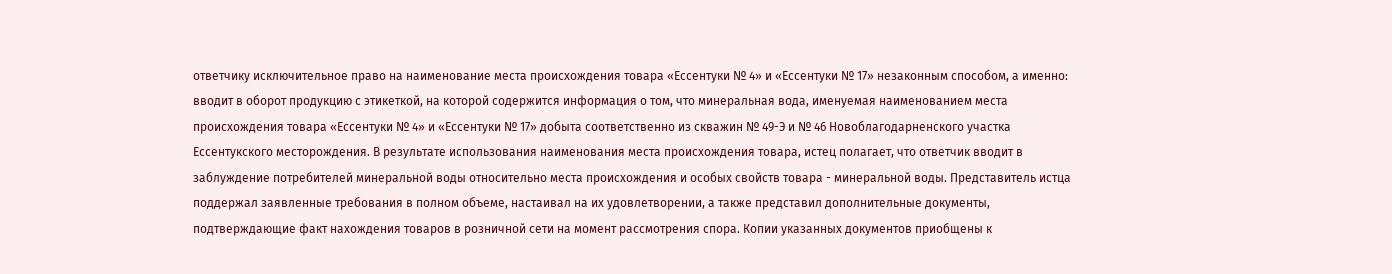ответчику исключительное право на наименование места происхождения товара «Ессентуки № 4» и «Ессентуки № 17» незаконным способом, а именно: вводит в оборот продукцию с этикеткой, на которой содержится информация о том, что минеральная вода, именуемая наименованием места происхождения товара «Ессентуки № 4» и «Ессентуки № 17» добыта соответственно из скважин № 49-Э и № 46 Новоблагодарненского участка Ессентукского месторождения. В результате использования наименования места происхождения товара, истец полагает, что ответчик вводит в заблуждение потребителей минеральной воды относительно места происхождения и особых свойств товара - минеральной воды. Представитель истца поддержал заявленные требования в полном объеме, настаивал на их удовлетворении, а также представил дополнительные документы, подтверждающие факт нахождения товаров в розничной сети на момент рассмотрения спора. Копии указанных документов приобщены к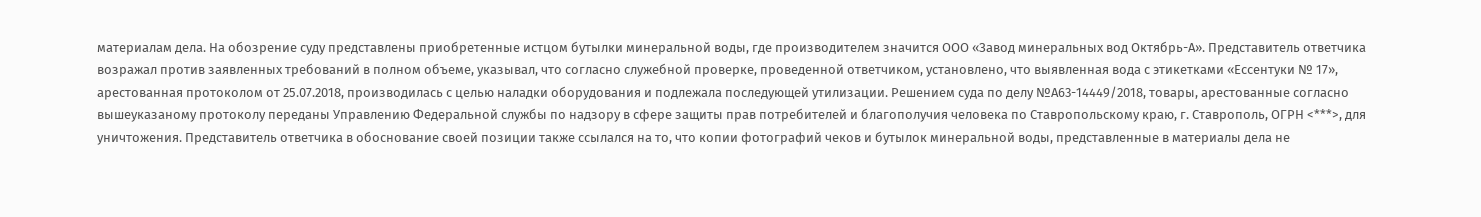материалам дела. На обозрение суду представлены приобретенные истцом бутылки минеральной воды, где производителем значится ООО «Завод минеральных вод Октябрь-А». Представитель ответчика возражал против заявленных требований в полном объеме, указывал, что согласно служебной проверке, проведенной ответчиком, установлено, что выявленная вода с этикетками «Ессентуки № 17», арестованная протоколом от 25.07.2018, производилась с целью наладки оборудования и подлежала последующей утилизации. Решением суда по делу №А63-14449/2018, товары, арестованные согласно вышеуказаному протоколу переданы Управлению Федеральной службы по надзору в сфере защиты прав потребителей и благополучия человека по Ставропольскому краю, г. Ставрополь, ОГРН <***>, для уничтожения. Представитель ответчика в обоснование своей позиции также ссылался на то, что копии фотографий чеков и бутылок минеральной воды, представленные в материалы дела не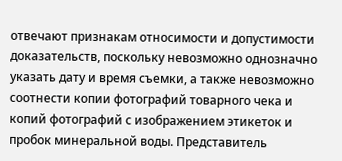отвечают признакам относимости и допустимости доказательств, поскольку невозможно однозначно указать дату и время съемки, а также невозможно соотнести копии фотографий товарного чека и копий фотографий с изображением этикеток и пробок минеральной воды. Представитель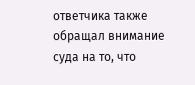ответчика также обращал внимание суда на то, что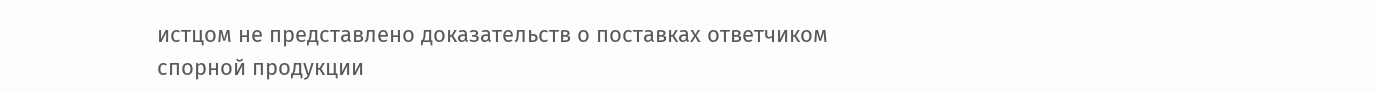истцом не представлено доказательств о поставках ответчиком спорной продукции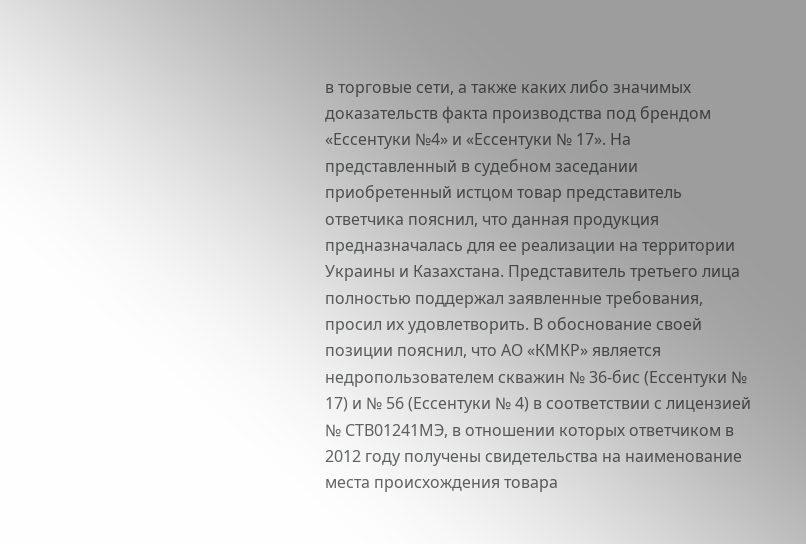в торговые сети, а также каких либо значимых доказательств факта производства под брендом «Ессентуки №4» и «Ессентуки № 17». На представленный в судебном заседании приобретенный истцом товар представитель ответчика пояснил, что данная продукция предназначалась для ее реализации на территории Украины и Казахстана. Представитель третьего лица полностью поддержал заявленные требования, просил их удовлетворить. В обоснование своей позиции пояснил, что АО «КМКР» является недропользователем скважин № 36-бис (Ессентуки № 17) и № 56 (Ессентуки № 4) в соответствии с лицензией № СТВ01241МЭ, в отношении которых ответчиком в 2012 году получены свидетельства на наименование места происхождения товара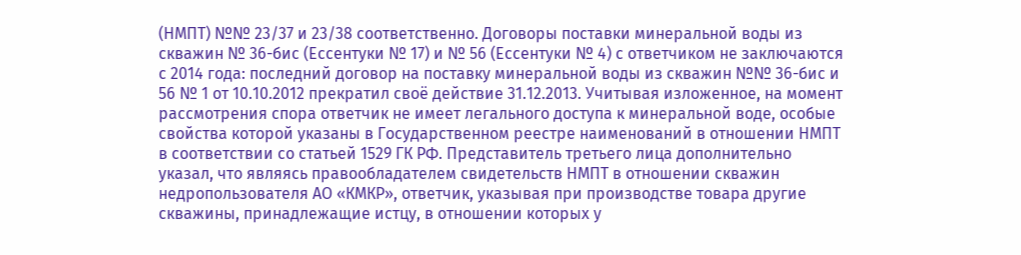(НМПТ) №№ 23/37 и 23/38 соответственно. Договоры поставки минеральной воды из скважин № 36-бис (Ессентуки № 17) и № 56 (Ессентуки № 4) с ответчиком не заключаются с 2014 года: последний договор на поставку минеральной воды из скважин №№ 36-бис и 56 № 1 от 10.10.2012 прекратил своё действие 31.12.2013. Учитывая изложенное, на момент рассмотрения спора ответчик не имеет легального доступа к минеральной воде, особые свойства которой указаны в Государственном реестре наименований в отношении НМПТ в соответствии со статьей 1529 ГК РФ. Представитель третьего лица дополнительно указал, что являясь правообладателем свидетельств НМПТ в отношении скважин недропользователя АО «КМКР», ответчик, указывая при производстве товара другие скважины, принадлежащие истцу, в отношении которых у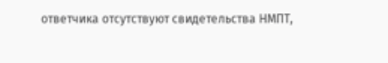ответчика отсутствуют свидетельства НМПТ,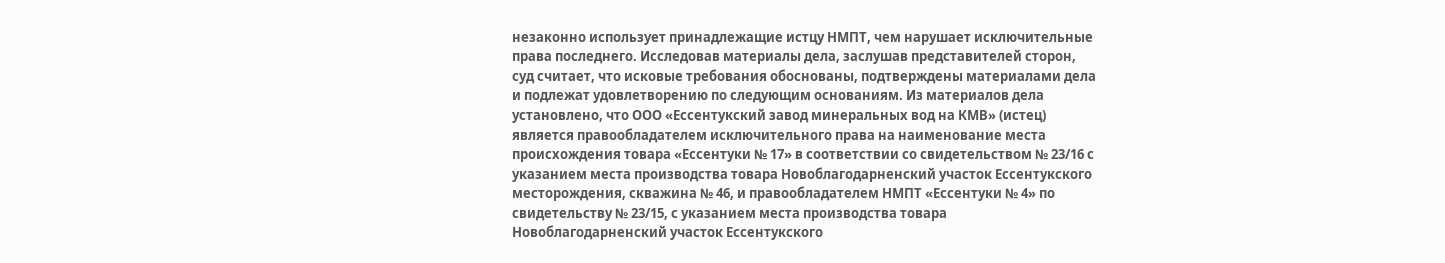незаконно использует принадлежащие истцу НМПТ, чем нарушает исключительные права последнего. Исследовав материалы дела, заслушав представителей сторон, суд считает, что исковые требования обоснованы, подтверждены материалами дела и подлежат удовлетворению по следующим основаниям. Из материалов дела установлено, что ООО «Ессентукский завод минеральных вод на КМВ» (истец) является правообладателем исключительного права на наименование места происхождения товара «Ессентуки № 17» в соответствии со свидетельством № 23/16 с указанием места производства товара Новоблагодарненский участок Ессентукского месторождения, скважина № 46, и правообладателем НМПТ «Ессентуки № 4» по свидетельству № 23/15, с указанием места производства товара Новоблагодарненский участок Ессентукского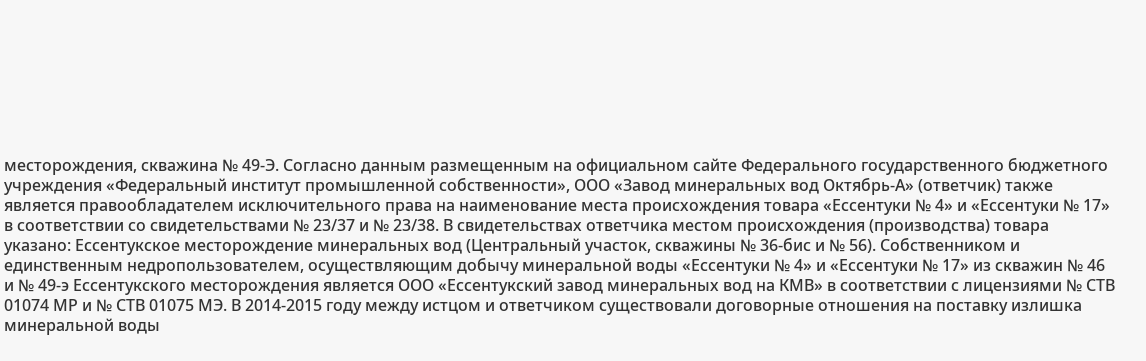месторождения, скважина № 49-Э. Согласно данным размещенным на официальном сайте Федерального государственного бюджетного учреждения «Федеральный институт промышленной собственности», ООО «Завод минеральных вод Октябрь-А» (ответчик) также является правообладателем исключительного права на наименование места происхождения товара «Ессентуки № 4» и «Ессентуки № 17» в соответствии со свидетельствами № 23/37 и № 23/38. В свидетельствах ответчика местом происхождения (производства) товара указано: Ессентукское месторождение минеральных вод (Центральный участок, скважины № 36-бис и № 56). Собственником и единственным недропользователем, осуществляющим добычу минеральной воды «Ессентуки № 4» и «Ессентуки № 17» из скважин № 46 и № 49-э Ессентукского месторождения является ООО «Ессентукский завод минеральных вод на КМВ» в соответствии с лицензиями № СТВ 01074 МР и № СТВ 01075 МЭ. В 2014-2015 году между истцом и ответчиком существовали договорные отношения на поставку излишка минеральной воды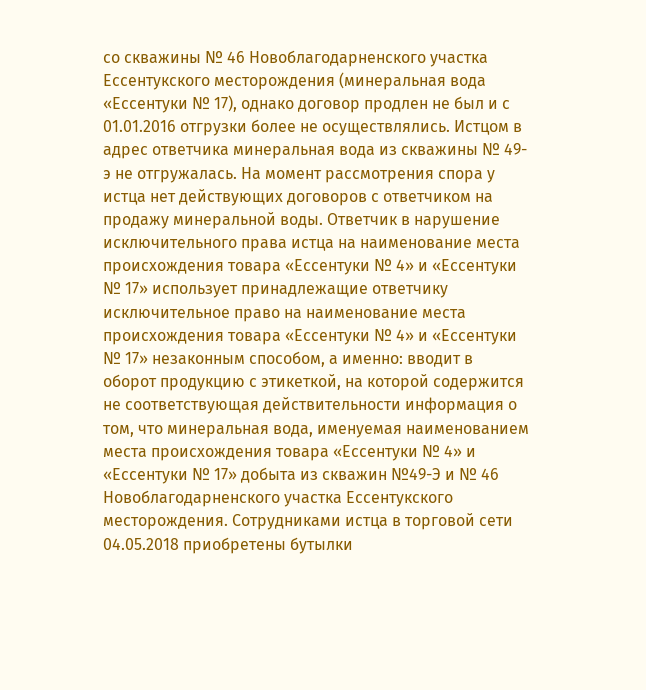со скважины № 46 Новоблагодарненского участка Ессентукского месторождения (минеральная вода «Ессентуки № 17), однако договор продлен не был и с 01.01.2016 отгрузки более не осуществлялись. Истцом в адрес ответчика минеральная вода из скважины № 49-э не отгружалась. На момент рассмотрения спора у истца нет действующих договоров с ответчиком на продажу минеральной воды. Ответчик в нарушение исключительного права истца на наименование места происхождения товара «Ессентуки № 4» и «Ессентуки № 17» использует принадлежащие ответчику исключительное право на наименование места происхождения товара «Ессентуки № 4» и «Ессентуки № 17» незаконным способом, а именно: вводит в оборот продукцию с этикеткой, на которой содержится не соответствующая действительности информация о том, что минеральная вода, именуемая наименованием места происхождения товара «Ессентуки № 4» и «Ессентуки № 17» добыта из скважин №49-Э и № 46 Новоблагодарненского участка Ессентукского месторождения. Сотрудниками истца в торговой сети 04.05.2018 приобретены бутылки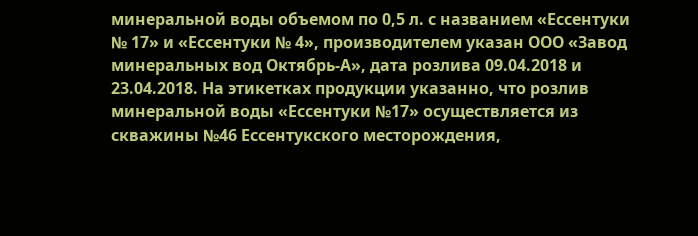минеральной воды объемом по 0,5 л. с названием «Ессентуки № 17» и «Ессентуки № 4», производителем указан ООО «Завод минеральных вод Октябрь-А», дата розлива 09.04.2018 и 23.04.2018. На этикетках продукции указанно, что розлив минеральной воды «Ессентуки №17» осуществляется из скважины №46 Ессентукского месторождения,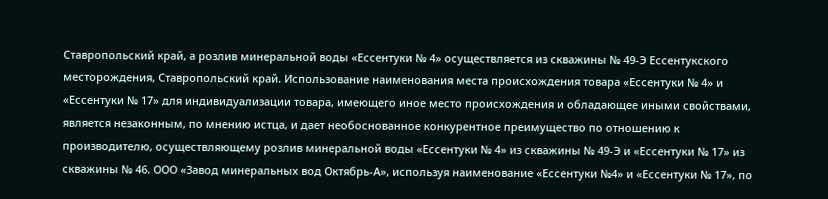Ставропольский край, а розлив минеральной воды «Ессентуки № 4» осуществляется из скважины № 49-Э Ессентукского месторождения, Ставропольский край. Использование наименования места происхождения товара «Ессентуки № 4» и «Ессентуки № 17» для индивидуализации товара, имеющего иное место происхождения и обладающее иными свойствами, является незаконным, по мнению истца, и дает необоснованное конкурентное преимущество по отношению к производителю, осуществляющему розлив минеральной воды «Ессентуки № 4» из скважины № 49-Э и «Ессентуки № 17» из скважины № 46. ООО «Завод минеральных вод Октябрь-А», используя наименование «Ессентуки №4» и «Ессентуки № 17», по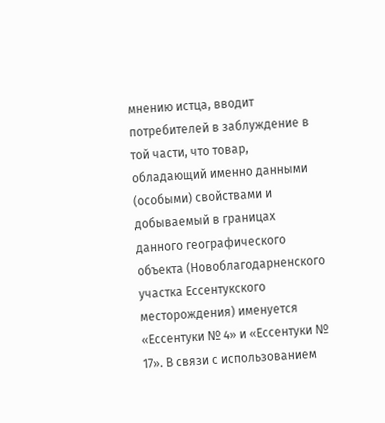мнению истца, вводит потребителей в заблуждение в той части, что товар, обладающий именно данными (особыми) свойствами и добываемый в границах данного географического объекта (Новоблагодарненского участка Ессентукского месторождения) именуется «Ессентуки № 4» и «Ессентуки № 17». В связи с использованием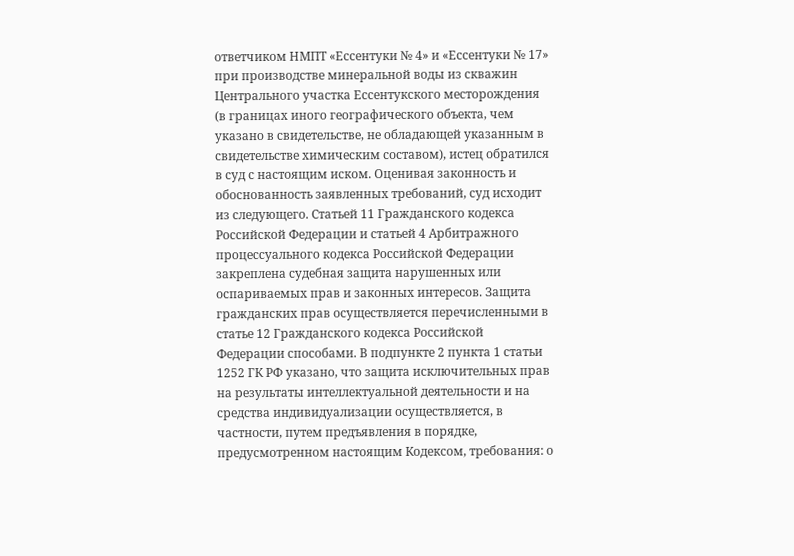ответчиком НМПТ «Ессентуки № 4» и «Ессентуки № 17» при производстве минеральной воды из скважин Центрального участка Ессентукского месторождения (в границах иного географического объекта, чем указано в свидетельстве, не обладающей указанным в свидетельстве химическим составом), истец обратился в суд с настоящим иском. Оценивая законность и обоснованность заявленных требований, суд исходит из следующего. Статьей 11 Гражданского кодекса Российской Федерации и статьей 4 Арбитражного процессуального кодекса Российской Федерации закреплена судебная защита нарушенных или оспариваемых прав и законных интересов. Защита гражданских прав осуществляется перечисленными в статье 12 Гражданского кодекса Российской Федерации способами. В подпункте 2 пункта 1 статьи 1252 ГК РФ указано, что защита исключительных прав на результаты интеллектуальной деятельности и на средства индивидуализации осуществляется, в частности, путем предъявления в порядке, предусмотренном настоящим Кодексом, требования: о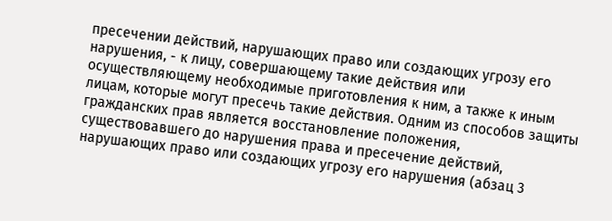пресечении действий, нарушающих право или создающих угрозу его нарушения, - к лицу, совершающему такие действия или осуществляющему необходимые приготовления к ним, а также к иным лицам, которые могут пресечь такие действия. Одним из способов защиты гражданских прав является восстановление положения, существовавшего до нарушения права и пресечение действий, нарушающих право или создающих угрозу его нарушения (абзац 3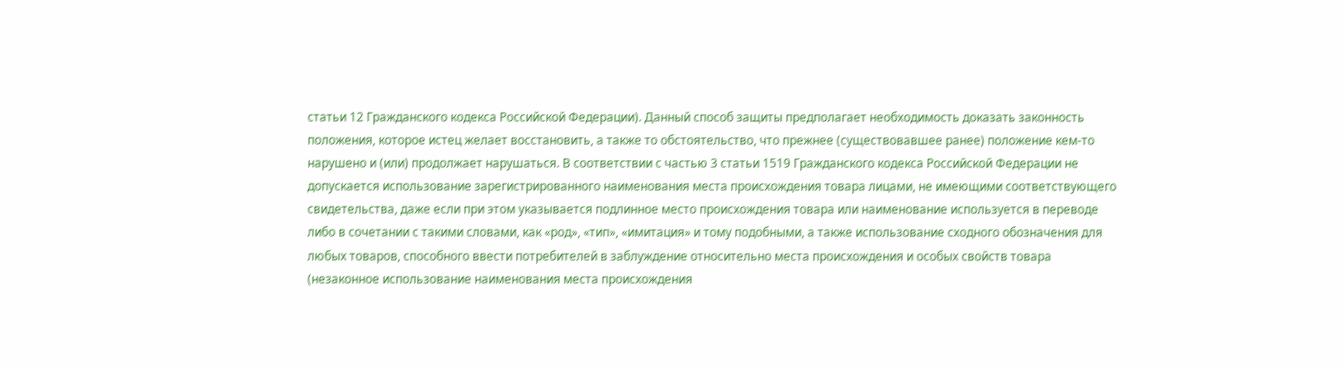статьи 12 Гражданского кодекса Российской Федерации). Данный способ защиты предполагает необходимость доказать законность положения, которое истец желает восстановить, а также то обстоятельство, что прежнее (существовавшее ранее) положение кем-то нарушено и (или) продолжает нарушаться. В соответствии с частью 3 статьи 1519 Гражданского кодекса Российской Федерации не допускается использование зарегистрированного наименования места происхождения товара лицами, не имеющими соответствующего свидетельства, даже если при этом указывается подлинное место происхождения товара или наименование используется в переводе либо в сочетании с такими словами, как «род», «тип», «имитация» и тому подобными, а также использование сходного обозначения для любых товаров, способного ввести потребителей в заблуждение относительно места происхождения и особых свойств товара (незаконное использование наименования места происхождения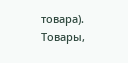товара). Товары,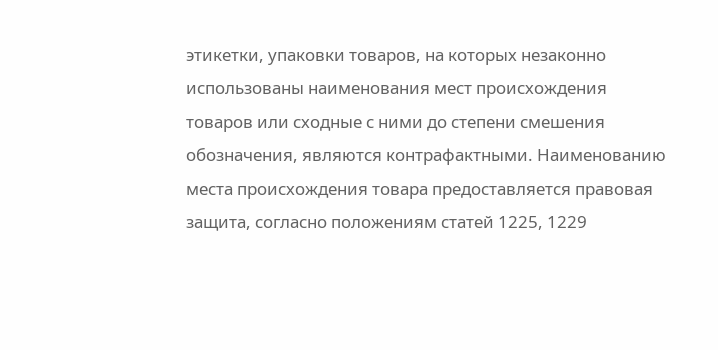этикетки, упаковки товаров, на которых незаконно использованы наименования мест происхождения товаров или сходные с ними до степени смешения обозначения, являются контрафактными. Наименованию места происхождения товара предоставляется правовая защита, согласно положениям статей 1225, 1229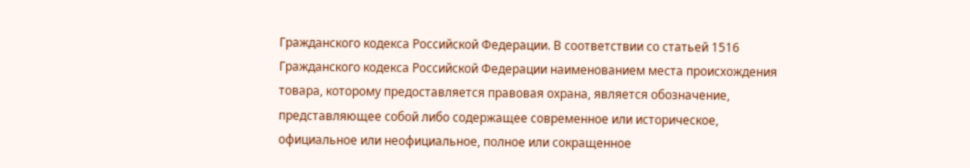Гражданского кодекса Российской Федерации. В соответствии со статьей 1516 Гражданского кодекса Российской Федерации наименованием места происхождения товара, которому предоставляется правовая охрана, является обозначение, представляющее собой либо содержащее современное или историческое, официальное или неофициальное, полное или сокращенное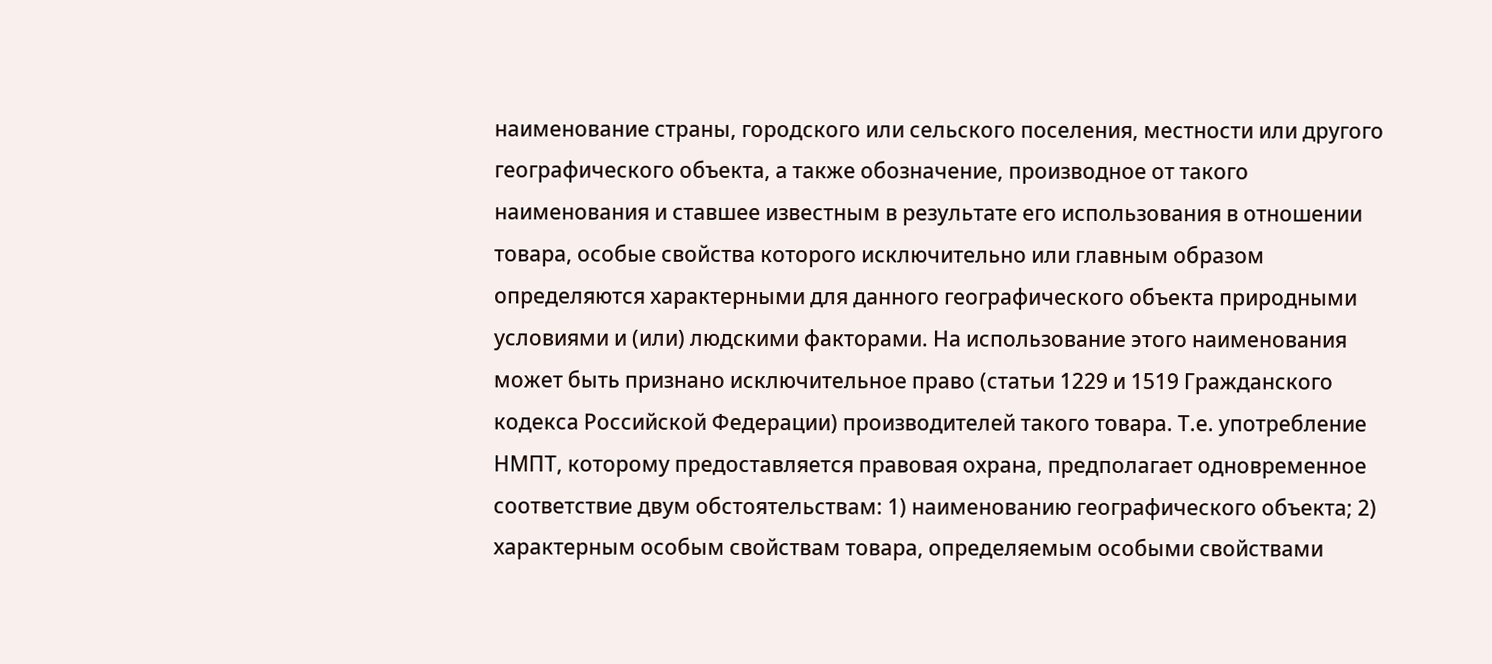наименование страны, городского или сельского поселения, местности или другого географического объекта, а также обозначение, производное от такого наименования и ставшее известным в результате его использования в отношении товара, особые свойства которого исключительно или главным образом определяются характерными для данного географического объекта природными условиями и (или) людскими факторами. На использование этого наименования может быть признано исключительное право (статьи 1229 и 1519 Гражданского кодекса Российской Федерации) производителей такого товара. Т.е. употребление НМПТ, которому предоставляется правовая охрана, предполагает одновременное соответствие двум обстоятельствам: 1) наименованию географического объекта; 2) характерным особым свойствам товара, определяемым особыми свойствами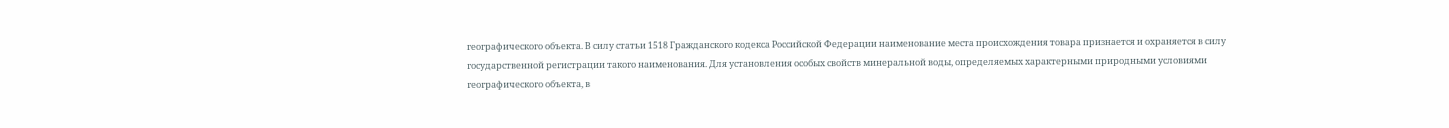географического объекта. В силу статьи 1518 Гражданского кодекса Российской Федерации наименование места происхождения товара признается и охраняется в силу государственной регистрации такого наименования. Для установления особых свойств минеральной воды, определяемых характерными природными условиями географического объекта, в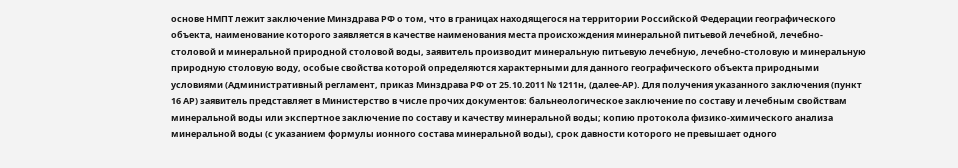основе НМПТ лежит заключение Минздрава РФ о том, что в границах находящегося на территории Российской Федерации географического объекта, наименование которого заявляется в качестве наименования места происхождения минеральной питьевой лечебной, лечебно-столовой и минеральной природной столовой воды, заявитель производит минеральную питьевую лечебную, лечебно-столовую и минеральную природную столовую воду, особые свойства которой определяются характерными для данного географического объекта природными условиями (Административный регламент, приказ Минздрава РФ от 25.10.2011 № 1211н, (далее-АР). Для получения указанного заключения (пункт 16 АР) заявитель представляет в Министерство в числе прочих документов: бальнеологическое заключение по составу и лечебным свойствам минеральной воды или экспертное заключение по составу и качеству минеральной воды; копию протокола физико-химического анализа минеральной воды (с указанием формулы ионного состава минеральной воды), срок давности которого не превышает одного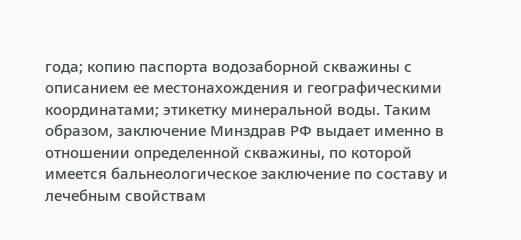года; копию паспорта водозаборной скважины с описанием ее местонахождения и географическими координатами; этикетку минеральной воды. Таким образом, заключение Минздрав РФ выдает именно в отношении определенной скважины, по которой имеется бальнеологическое заключение по составу и лечебным свойствам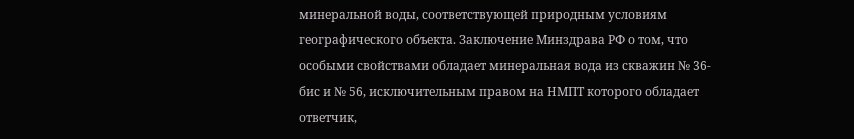минеральной воды, соответствующей природным условиям географического объекта. Заключение Минздрава РФ о том, что особыми свойствами обладает минеральная вода из скважин № 36-бис и № 56, исключительным правом на НМПТ которого обладает ответчик,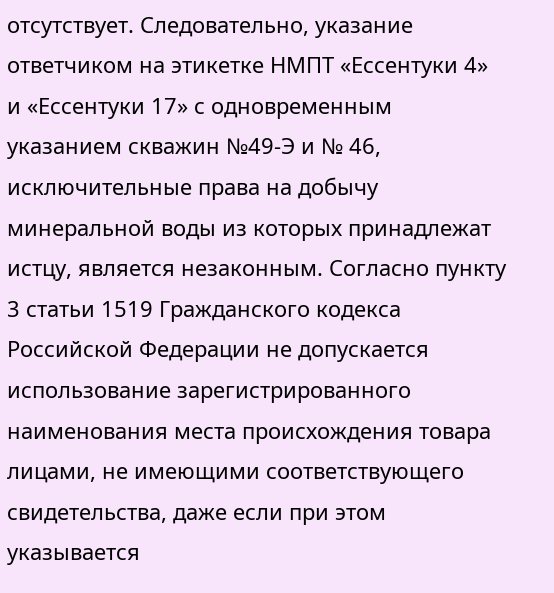отсутствует. Следовательно, указание ответчиком на этикетке НМПТ «Ессентуки 4» и «Ессентуки 17» с одновременным указанием скважин №49-Э и № 46, исключительные права на добычу минеральной воды из которых принадлежат истцу, является незаконным. Согласно пункту 3 статьи 1519 Гражданского кодекса Российской Федерации не допускается использование зарегистрированного наименования места происхождения товара лицами, не имеющими соответствующего свидетельства, даже если при этом указывается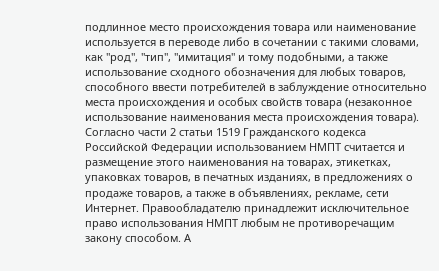подлинное место происхождения товара или наименование используется в переводе либо в сочетании с такими словами, как "род", "тип", "имитация" и тому подобными, а также использование сходного обозначения для любых товаров, способного ввести потребителей в заблуждение относительно места происхождения и особых свойств товара (незаконное использование наименования места происхождения товара). Согласно части 2 статьи 1519 Гражданского кодекса Российской Федерации использованием НМПТ считается и размещение этого наименования на товарах, этикетках, упаковках товаров, в печатных изданиях, в предложениях о продаже товаров, а также в объявлениях, рекламе, сети Интернет. Правообладателю принадлежит исключительное право использования НМПТ любым не противоречащим закону способом. А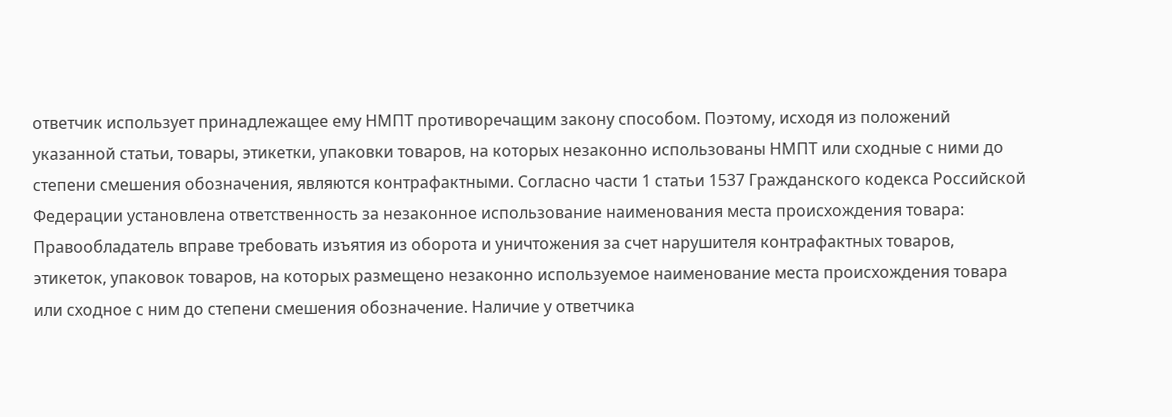ответчик использует принадлежащее ему НМПТ противоречащим закону способом. Поэтому, исходя из положений указанной статьи, товары, этикетки, упаковки товаров, на которых незаконно использованы НМПТ или сходные с ними до степени смешения обозначения, являются контрафактными. Согласно части 1 статьи 1537 Гражданского кодекса Российской Федерации установлена ответственность за незаконное использование наименования места происхождения товара: Правообладатель вправе требовать изъятия из оборота и уничтожения за счет нарушителя контрафактных товаров, этикеток, упаковок товаров, на которых размещено незаконно используемое наименование места происхождения товара или сходное с ним до степени смешения обозначение. Наличие у ответчика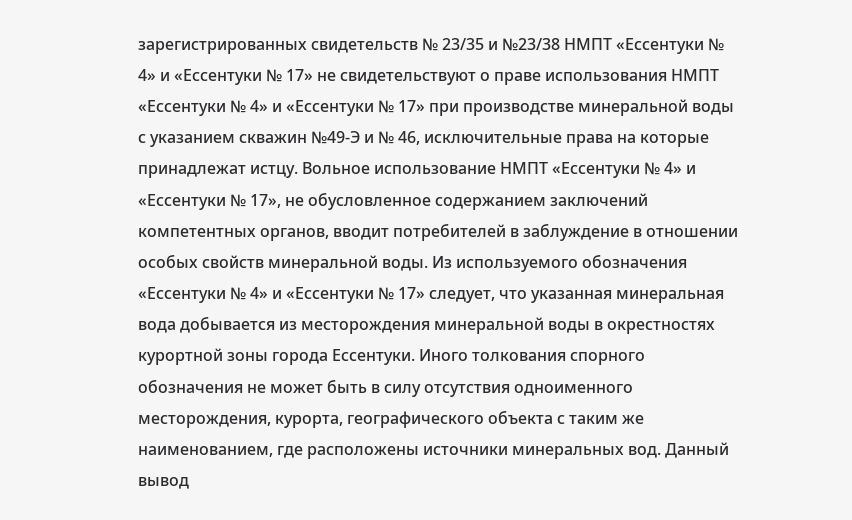зарегистрированных свидетельств № 23/35 и №23/38 НМПТ «Ессентуки № 4» и «Ессентуки № 17» не свидетельствуют о праве использования НМПТ «Ессентуки № 4» и «Ессентуки № 17» при производстве минеральной воды с указанием скважин №49-Э и № 46, исключительные права на которые принадлежат истцу. Вольное использование НМПТ «Ессентуки № 4» и «Ессентуки № 17», не обусловленное содержанием заключений компетентных органов, вводит потребителей в заблуждение в отношении особых свойств минеральной воды. Из используемого обозначения «Ессентуки № 4» и «Ессентуки № 17» следует, что указанная минеральная вода добывается из месторождения минеральной воды в окрестностях курортной зоны города Ессентуки. Иного толкования спорного обозначения не может быть в силу отсутствия одноименного месторождения, курорта, географического объекта с таким же наименованием, где расположены источники минеральных вод. Данный вывод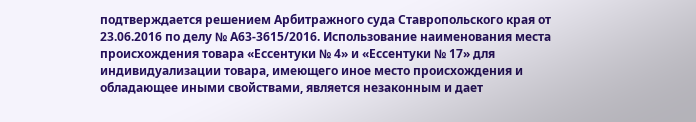подтверждается решением Арбитражного суда Ставропольского края от 23.06.2016 по делу № А63-3615/2016. Использование наименования места происхождения товара «Ессентуки № 4» и «Ессентуки № 17» для индивидуализации товара, имеющего иное место происхождения и обладающее иными свойствами, является незаконным и дает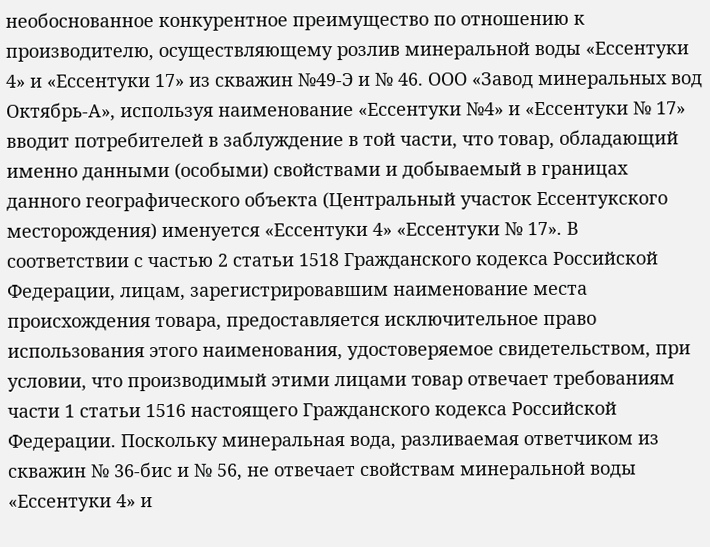необоснованное конкурентное преимущество по отношению к производителю, осуществляющему розлив минеральной воды «Ессентуки 4» и «Ессентуки 17» из скважин №49-Э и № 46. ООО «Завод минеральных вод Октябрь-А», используя наименование «Ессентуки №4» и «Ессентуки № 17» вводит потребителей в заблуждение в той части, что товар, обладающий именно данными (особыми) свойствами и добываемый в границах данного географического объекта (Центральный участок Ессентукского месторождения) именуется «Ессентуки 4» «Ессентуки № 17». В соответствии с частью 2 статьи 1518 Гражданского кодекса Российской Федерации, лицам, зарегистрировавшим наименование места происхождения товара, предоставляется исключительное право использования этого наименования, удостоверяемое свидетельством, при условии, что производимый этими лицами товар отвечает требованиям части 1 статьи 1516 настоящего Гражданского кодекса Российской Федерации. Поскольку минеральная вода, разливаемая ответчиком из скважин № 36-бис и № 56, не отвечает свойствам минеральной воды «Ессентуки 4» и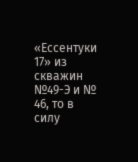«Ессентуки 17» из скважин №49-Э и № 46, то в силу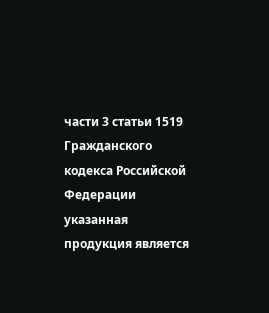части 3 статьи 1519 Гражданского кодекса Российской Федерации указанная продукция является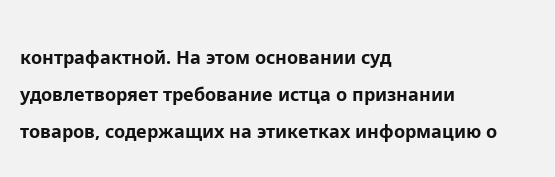контрафактной. На этом основании суд удовлетворяет требование истца о признании товаров, содержащих на этикетках информацию о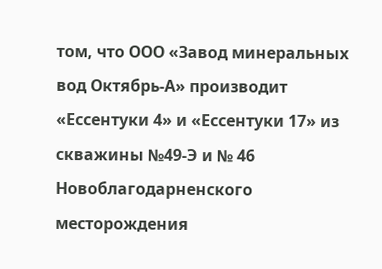том, что ООО «Завод минеральных вод Октябрь-А» производит «Ессентуки 4» и «Ессентуки 17» из скважины №49-Э и № 46 Новоблагодарненского месторождения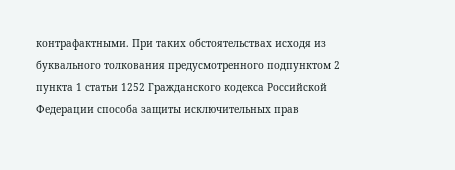контрафактными. При таких обстоятельствах исходя из буквального толкования предусмотренного подпунктом 2 пункта 1 статьи 1252 Гражданского кодекса Российской Федерации способа защиты исключительных прав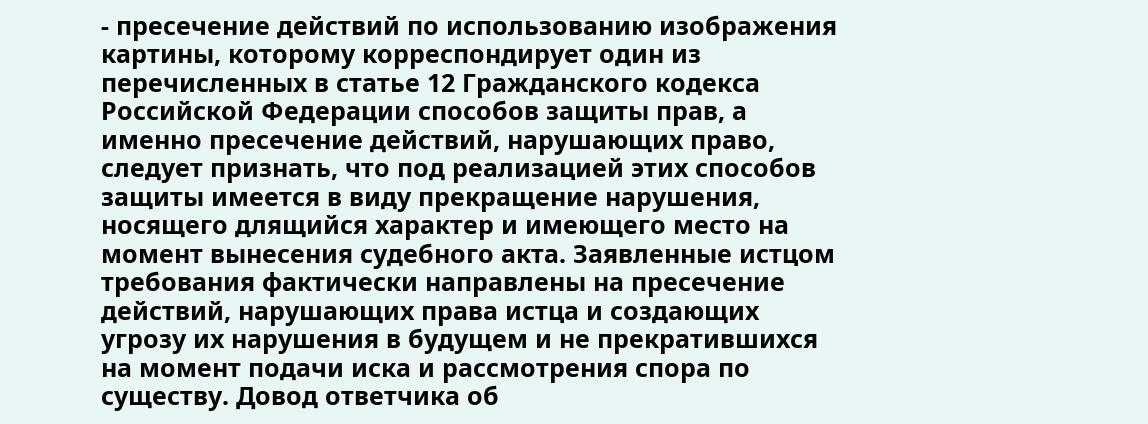- пресечение действий по использованию изображения картины, которому корреспондирует один из перечисленных в статье 12 Гражданского кодекса Российской Федерации способов защиты прав, а именно пресечение действий, нарушающих право, следует признать, что под реализацией этих способов защиты имеется в виду прекращение нарушения, носящего длящийся характер и имеющего место на момент вынесения судебного акта. Заявленные истцом требования фактически направлены на пресечение действий, нарушающих права истца и создающих угрозу их нарушения в будущем и не прекратившихся на момент подачи иска и рассмотрения спора по существу. Довод ответчика об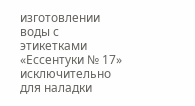изготовлении воды с этикетками «Ессентуки № 17» исключительно для наладки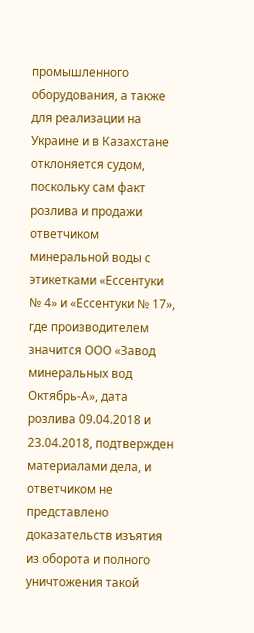промышленного оборудования, а также для реализации на Украине и в Казахстане отклоняется судом, поскольку сам факт розлива и продажи ответчиком минеральной воды с этикетками «Ессентуки № 4» и «Ессентуки № 17», где производителем значится ООО «Завод минеральных вод Октябрь-А», дата розлива 09.04.2018 и 23.04.2018, подтвержден материалами дела, и ответчиком не представлено доказательств изъятия из оборота и полного уничтожения такой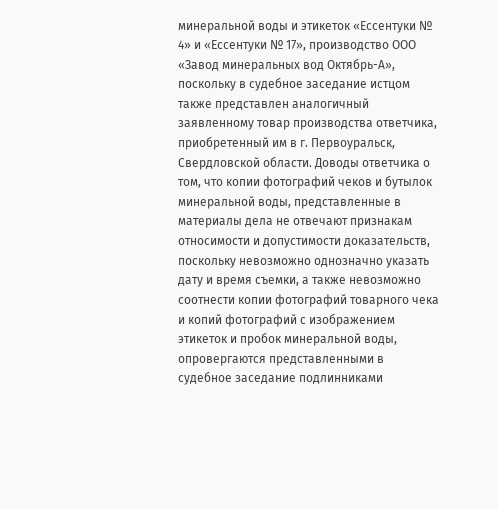минеральной воды и этикеток «Ессентуки № 4» и «Ессентуки № 17», производство ООО «Завод минеральных вод Октябрь-А», поскольку в судебное заседание истцом также представлен аналогичный заявленному товар производства ответчика, приобретенный им в г. Первоуральск, Свердловской области. Доводы ответчика о том, что копии фотографий чеков и бутылок минеральной воды, представленные в материалы дела не отвечают признакам относимости и допустимости доказательств, поскольку невозможно однозначно указать дату и время съемки, а также невозможно соотнести копии фотографий товарного чека и копий фотографий с изображением этикеток и пробок минеральной воды, опровергаются представленными в судебное заседание подлинниками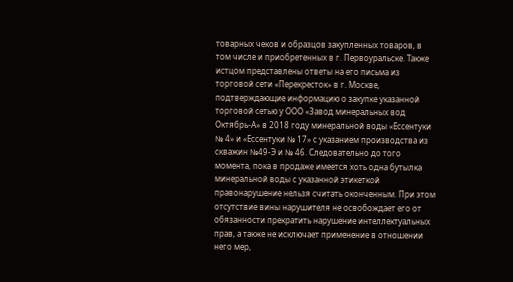товарных чеков и образцов закупленных товаров, в том числе и приобретенных в г. Первоуральске. Также истцом представлены ответы на его письма из торговой сети «Перекресток» в г. Москве, подтверждающие информацию о закупке указанной торговой сетью у ООО «Завод минеральных вод Октябрь-А» в 2018 году минеральной воды «Ессентуки № 4» и «Ессентуки № 17» с указанием производства из скважин №49-Э и № 46. Следовательно до того момента, пока в продаже имеется хоть одна бутылка минеральной воды с указанной этикеткой правонарушение нельзя считать оконченным. При этом отсутствие вины нарушителя не освобождает его от обязанности прекратить нарушение интеллектуальных прав, а также не исключает применение в отношении него мер,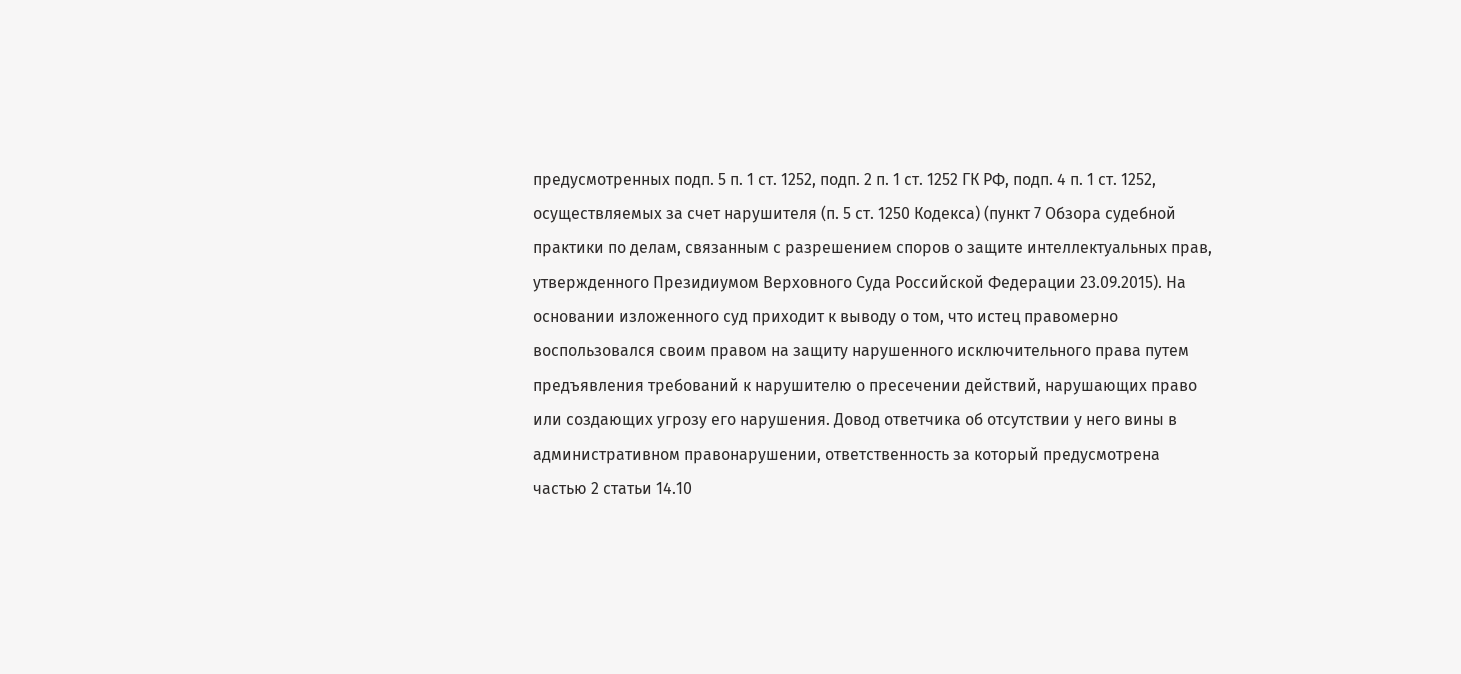предусмотренных подп. 5 п. 1 ст. 1252, подп. 2 п. 1 ст. 1252 ГК РФ, подп. 4 п. 1 ст. 1252, осуществляемых за счет нарушителя (п. 5 ст. 1250 Кодекса) (пункт 7 Обзора судебной практики по делам, связанным с разрешением споров о защите интеллектуальных прав, утвержденного Президиумом Верховного Суда Российской Федерации 23.09.2015). На основании изложенного суд приходит к выводу о том, что истец правомерно воспользовался своим правом на защиту нарушенного исключительного права путем предъявления требований к нарушителю о пресечении действий, нарушающих право или создающих угрозу его нарушения. Довод ответчика об отсутствии у него вины в административном правонарушении, ответственность за который предусмотрена частью 2 статьи 14.10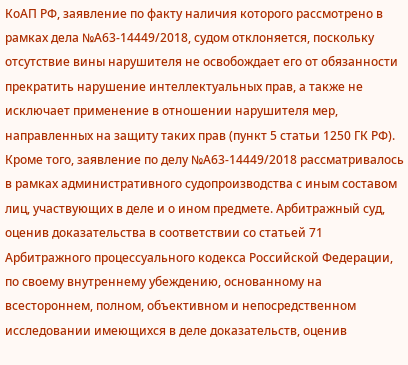КоАП РФ, заявление по факту наличия которого рассмотрено в рамках дела №А63-14449/2018, судом отклоняется, поскольку отсутствие вины нарушителя не освобождает его от обязанности прекратить нарушение интеллектуальных прав, а также не исключает применение в отношении нарушителя мер, направленных на защиту таких прав (пункт 5 статьи 1250 ГК РФ). Кроме того, заявление по делу №А63-14449/2018 рассматривалось в рамках административного судопроизводства с иным составом лиц, участвующих в деле и о ином предмете. Арбитражный суд, оценив доказательства в соответствии со статьей 71 Арбитражного процессуального кодекса Российской Федерации, по своему внутреннему убеждению, основанному на всестороннем, полном, объективном и непосредственном исследовании имеющихся в деле доказательств, оценив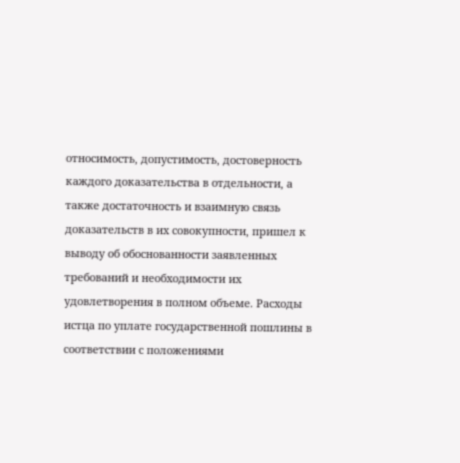относимость, допустимость, достоверность каждого доказательства в отдельности, а также достаточность и взаимную связь доказательств в их совокупности, пришел к выводу об обоснованности заявленных требований и необходимости их удовлетворения в полном объеме. Расходы истца по уплате государственной пошлины в соответствии с положениями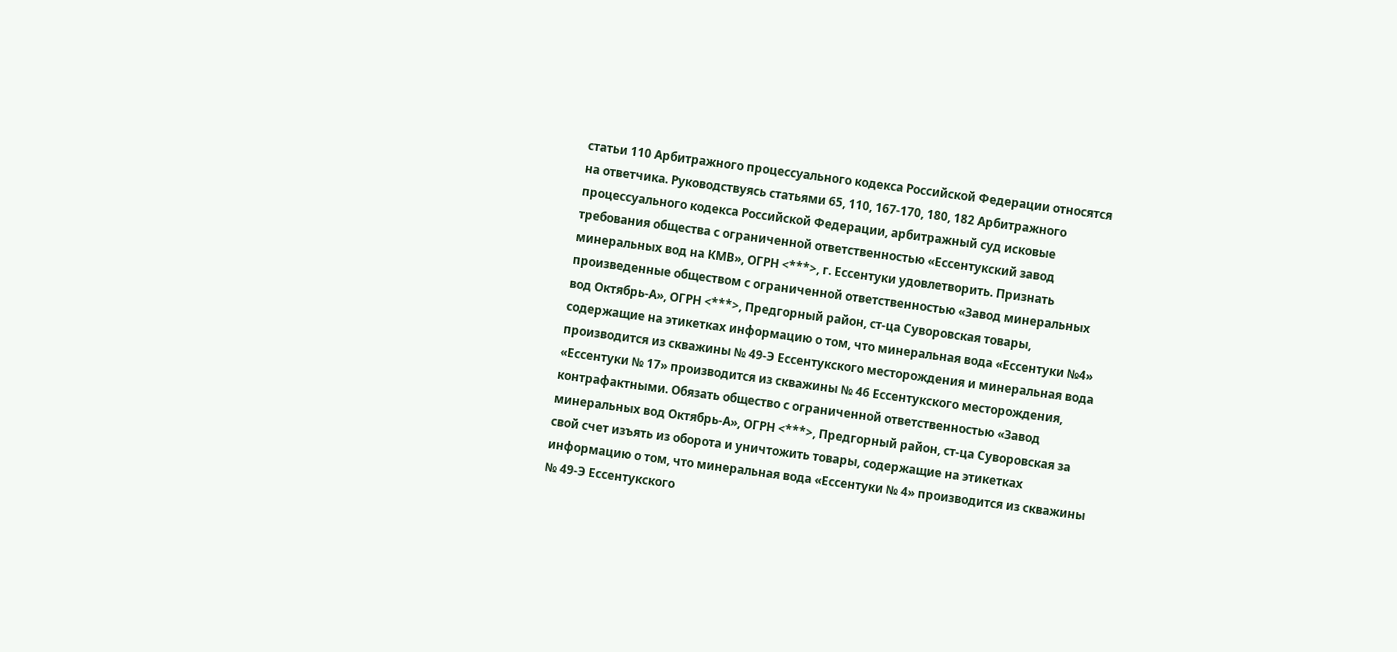статьи 110 Арбитражного процессуального кодекса Российской Федерации относятся на ответчика. Руководствуясь статьями 65, 110, 167-170, 180, 182 Арбитражного процессуального кодекса Российской Федерации, арбитражный суд исковые требования общества с ограниченной ответственностью «Ессентукский завод минеральных вод на КМВ», ОГРН <***>, г. Ессентуки удовлетворить. Признать произведенные обществом с ограниченной ответственностью «Завод минеральных вод Октябрь-А», ОГРН <***>, Предгорный район, ст-ца Суворовская товары, содержащие на этикетках информацию о том, что минеральная вода «Ессентуки №4» производится из скважины № 49-Э Ессентукского месторождения и минеральная вода «Ессентуки № 17» производится из скважины № 46 Ессентукского месторождения, контрафактными. Обязать общество с ограниченной ответственностью «Завод минеральных вод Октябрь-А», ОГРН <***>, Предгорный район, ст-ца Суворовская за свой счет изъять из оборота и уничтожить товары, содержащие на этикетках информацию о том, что минеральная вода «Ессентуки № 4» производится из скважины № 49-Э Ессентукского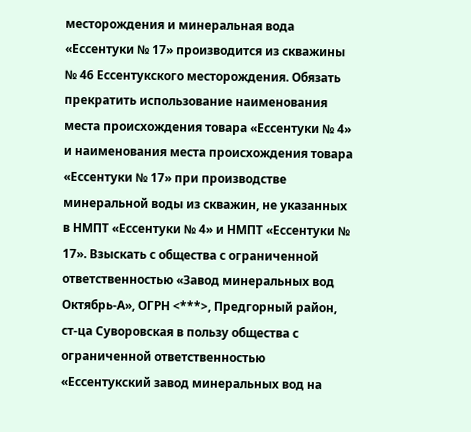месторождения и минеральная вода «Ессентуки № 17» производится из скважины № 46 Ессентукского месторождения. Обязать прекратить использование наименования места происхождения товара «Ессентуки № 4» и наименования места происхождения товара «Ессентуки № 17» при производстве минеральной воды из скважин, не указанных в НМПТ «Ессентуки № 4» и НМПТ «Ессентуки № 17». Взыскать с общества с ограниченной ответственностью «Завод минеральных вод Октябрь-А», ОГРН <***>, Предгорный район, ст-ца Суворовская в пользу общества с ограниченной ответственностью «Ессентукский завод минеральных вод на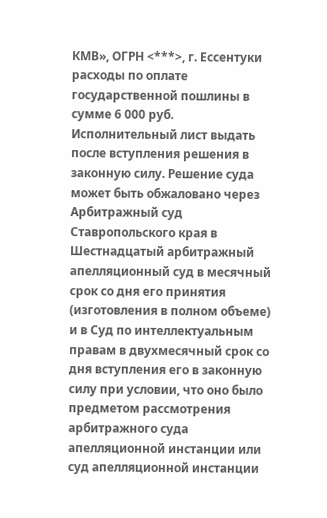КМВ», ОГРН <***>, г. Ессентуки расходы по оплате государственной пошлины в сумме 6 000 руб. Исполнительный лист выдать после вступления решения в законную силу. Решение суда может быть обжаловано через Арбитражный суд Ставропольского края в Шестнадцатый арбитражный апелляционный суд в месячный срок со дня его принятия (изготовления в полном объеме) и в Суд по интеллектуальным правам в двухмесячный срок со дня вступления его в законную силу при условии, что оно было предметом рассмотрения арбитражного суда апелляционной инстанции или суд апелляционной инстанции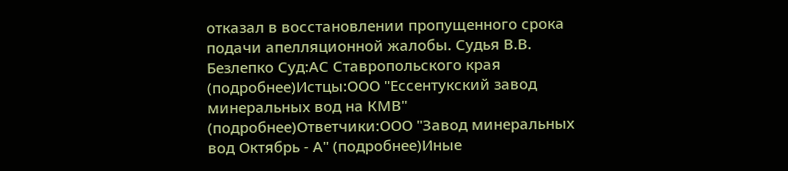отказал в восстановлении пропущенного срока подачи апелляционной жалобы. Судья В.В. Безлепко Суд:АС Ставропольского края (подробнее)Истцы:ООО "Ессентукский завод минеральных вод на КМВ" (подробнее)Ответчики:ООО "Завод минеральных вод Октябрь - А" (подробнее)Иные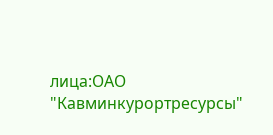лица:ОАО "Кавминкурортресурсы"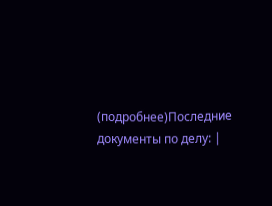(подробнее)Последние документы по делу: |